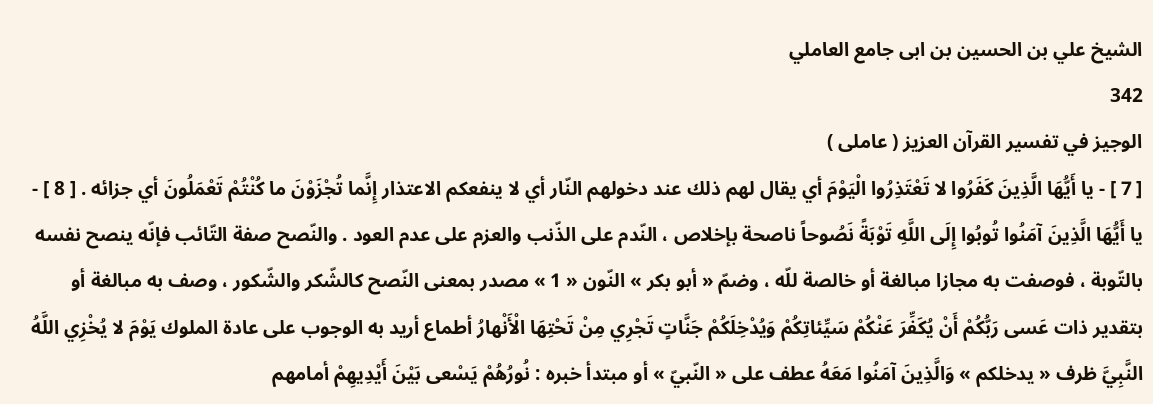الشيخ علي بن الحسين بن ابى جامع العاملي
342
الوجيز في تفسير القرآن العزيز ( عاملى )
[ 7 ] - يا أَيُّهَا الَّذِينَ كَفَرُوا لا تَعْتَذِرُوا الْيَوْمَ أي يقال لهم ذلك عند دخولهم النّار أي لا ينفعكم الاعتذار إِنَّما تُجْزَوْنَ ما كُنْتُمْ تَعْمَلُونَ أي جزائه . [ 8 ] - يا أَيُّهَا الَّذِينَ آمَنُوا تُوبُوا إِلَى اللَّهِ تَوْبَةً نَصُوحاً ناصحة بإخلاص ، النّدم على الذّنب والعزم على عدم العود . والنّصح صفة التّائب فإنّه ينصح نفسه بالتّوبة ، فوصفت به مجازا مبالغة أو خالصة للّه ، وضمّ « أبو بكر » النّون « 1 » مصدر بمعنى النّصح كالشّكر والشّكور ، وصف به مبالغة أو بتقدير ذات عَسى رَبُّكُمْ أَنْ يُكَفِّرَ عَنْكُمْ سَيِّئاتِكُمْ وَيُدْخِلَكُمْ جَنَّاتٍ تَجْرِي مِنْ تَحْتِهَا الْأَنْهارُ أطماع أريد به الوجوب على عادة الملوك يَوْمَ لا يُخْزِي اللَّهُ النَّبِيَّ ظرف « يدخلكم » وَالَّذِينَ آمَنُوا مَعَهُ عطف على « النّبيّ » أو مبتدأ خبره : نُورُهُمْ يَسْعى بَيْنَ أَيْدِيهِمْ أمامهم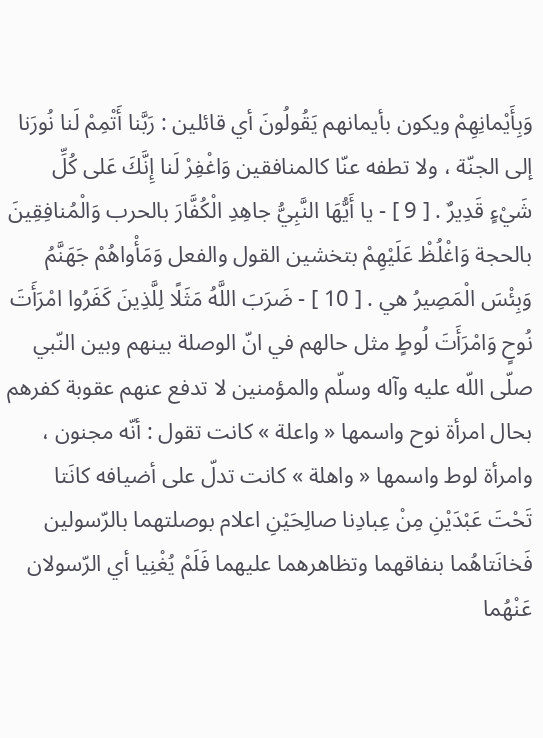وَبِأَيْمانِهِمْ ويكون بأيمانهم يَقُولُونَ أي قائلين : رَبَّنا أَتْمِمْ لَنا نُورَنا إلى الجنّة ، ولا تطفه عنّا كالمنافقين وَاغْفِرْ لَنا إِنَّكَ عَلى كُلِّ شَيْءٍ قَدِيرٌ . [ 9 ] - يا أَيُّهَا النَّبِيُّ جاهِدِ الْكُفَّارَ بالحرب وَالْمُنافِقِينَ بالحجة وَاغْلُظْ عَلَيْهِمْ بتخشين القول والفعل وَمَأْواهُمْ جَهَنَّمُ وَبِئْسَ الْمَصِيرُ هي . [ 10 ] - ضَرَبَ اللَّهُ مَثَلًا لِلَّذِينَ كَفَرُوا امْرَأَتَ نُوحٍ وَامْرَأَتَ لُوطٍ مثل حالهم في انّ الوصلة بينهم وبين النّبي صلّى اللّه عليه وآله وسلّم والمؤمنين لا تدفع عنهم عقوبة كفرهم بحال امرأة نوح واسمها « واعلة » كانت تقول : أنّه مجنون ، وامرأة لوط واسمها « واهلة » كانت تدلّ على أضيافه كانَتا تَحْتَ عَبْدَيْنِ مِنْ عِبادِنا صالِحَيْنِ اعلام بوصلتهما بالرّسولين فَخانَتاهُما بنفاقهما وتظاهرهما عليهما فَلَمْ يُغْنِيا أي الرّسولان عَنْهُما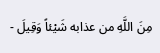مِنَ اللَّهِ من عذابه شَيْئاً وَقِيلَ -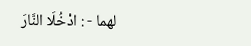لهما - : ادْخُلَا النَّارَ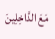مَعَ الدَّاخِلِينَ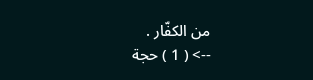من الكفّار .
--> ( 1 ) حجة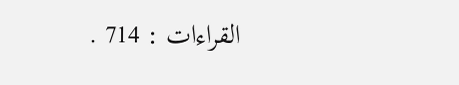القراءات : 714 .